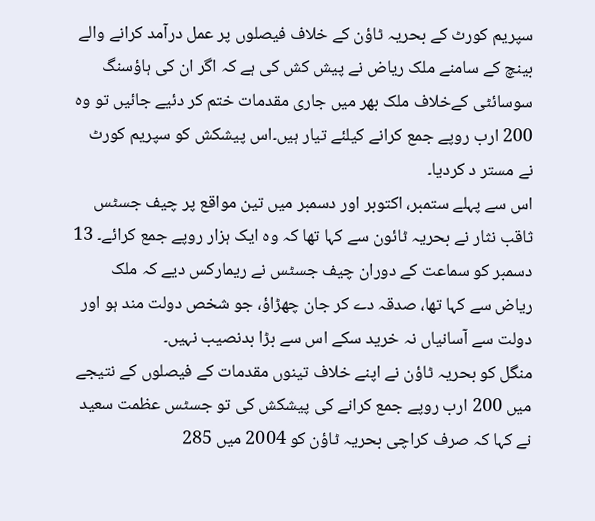سپریم کورٹ کے بحریہ ٹاؤن کے خلاف فیصلوں پر عمل درآمد کرانے والے بینچ کے سامنے ملک ریاض نے پیش کش کی ہے کہ اگر ان کی ہاؤسنگ سوسائٹی کےخلاف ملک بھر میں جاری مقدمات ختم کر دئیے جائیں تو وہ 200 ارب روپے جمع کرانے کیلئے تیار ہیں۔اس پیشکش کو سپریم کورٹ نے مستر د کردیا۔
اس سے پہلے ستمبر، اکتوبر اور دسمبر میں تین مواقع پر چیف جسٹس ثاقب نثار نے بحریہ ٹائون سے کہا تھا کہ وہ ایک ہزار روپے جمع کرائے۔ 13 دسمبر کو سماعت کے دوران چیف جسٹس نے ریمارکس دیے کہ ملک ریاض سے کہا تھا، صدقہ دے کر جان چھڑاؤ، جو شخص دولت مند ہو اور دولت سے آسانیاں نہ خرید سکے اس سے بڑا بدنصیب نہیں۔
منگل کو بحریہ ٹاؤن نے اپنے خلاف تینوں مقدمات کے فیصلوں کے نتیجے میں 200 ارب روپے جمع کرانے کی پیشکش کی تو جسٹس عظمت سعید نے کہا کہ صرف کراچی بحریہ ٹاؤن کو 2004 میں 285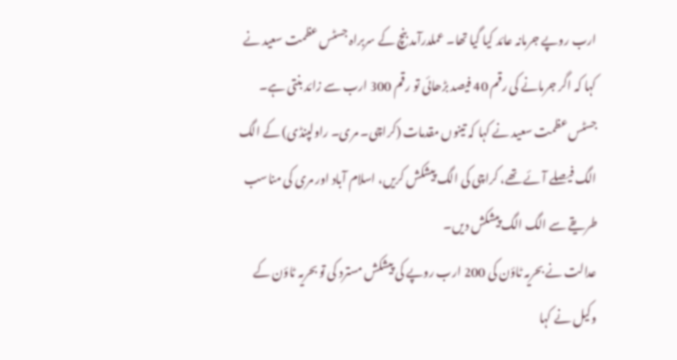ارب روپے جرمانہ عائد کیا گیا تھا۔ عملدرآمد بنچ کے سربراہ جسٹس عظمت سعید نے کہا کہ اگر جرمانے کی رقم 40 فیصد بڑھائی تو رقم 300 ارب سے زائد بنتی ہے۔
جسٹس عظمت سعید نے کہا کہ تینوں مقدمات (کراچی۔ مری۔ راولپنڈی) کے الگ الگ فیصلے آئے تھے، کراچی کی الگ پیشکش کریں، اسلام آباد اور مری کی مناسب طریقے سے الگ الگ پیشکش دیں۔
عدالت نے بحریہ ٹاؤن کی 200 ارب روپے کی پیشکش مسترد کی تو بحریہ ٹاؤن کے وکیل نے کہا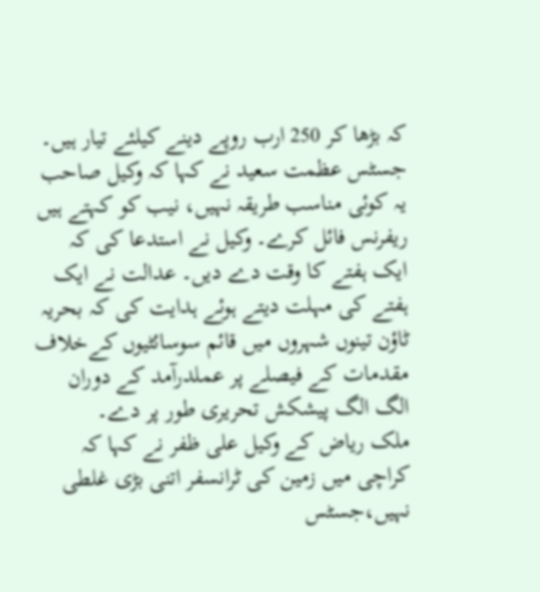کہ بڑھا کر 250 ارب روپے دینے کیلئے تیار ہیں۔
جسٹس عظمت سعید نے کہا کہ وکیل صاحب یہ کوئی مناسب طریقہ نہیں، نیب کو کہتے ہیں ریفرنس فائل کرے۔ وکیل نے استدعا کی کہ ایک ہفتے کا وقت دے دیں۔ عدالت نے ایک ہفتے کی مہلت دیتے ہوئے ہدایت کی کہ بحریہ ٹاؤن تینوں شہروں میں قائم سوسائٹیوں کےخلاف مقدمات کے فیصلے پر عملدرآمد کے دوران الگ الگ پیشکش تحریری طور پر دے۔
ملک ریاض کے وکیل علی ظفر نے کہا کہ کراچی میں زمین کی ٹرانسفر اتنی بڑی غلطی نہیں،جسٹس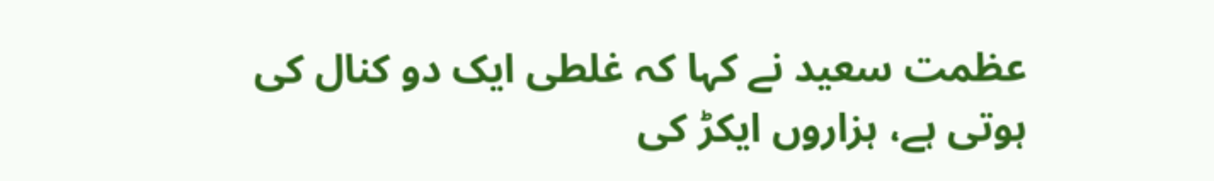عظمت سعید نے کہا کہ غلطی ایک دو کنال کی ہوتی ہے، ہزاروں ایکڑ کی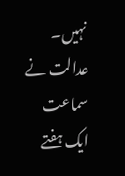نہیں۔
عدالت نے سماعت ایک ہفتے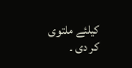کیلئے ملتوی کر دی ۔